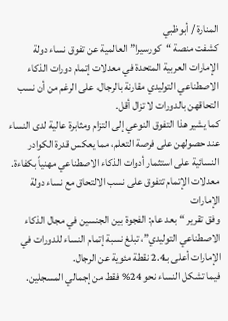المنارة / أبوظبي
كشفت منصة “كورسيرا” العالمية عن تفوق نساء دولة الإمارات العربية المتحدة في معدلات إتمام دورات الذكاء الاصطناعي التوليدي مقارنة بالرجال، على الرغم من أن نسب التحاقهن بالدورات لا تزال أقل.
كما يشير هذا التفوق النوعي إلى التزام ومثابرة عالية لدى النساء عند حصولهن على فرصة التعلم، مما يعكس قدرة الكوادر النسائية على استثمار أدوات الذكاء الاصطناعي مهنياً بكفاءة.
معدلات الإتمام تتفوق على نسب الالتحاق مع نساء دولة الإمارات
وفق تقرير “بعد عام: الفجوة بين الجنسين في مجال الذكاء الاصطناعي التوليدي”، تبلغ نسبة إتمام النساء للدورات في الإمارات أعلى بـ2.4 نقطة مئوية عن الرجال.
فيما تشكل النساء نحو 24% فقط من إجمالي المسجلين.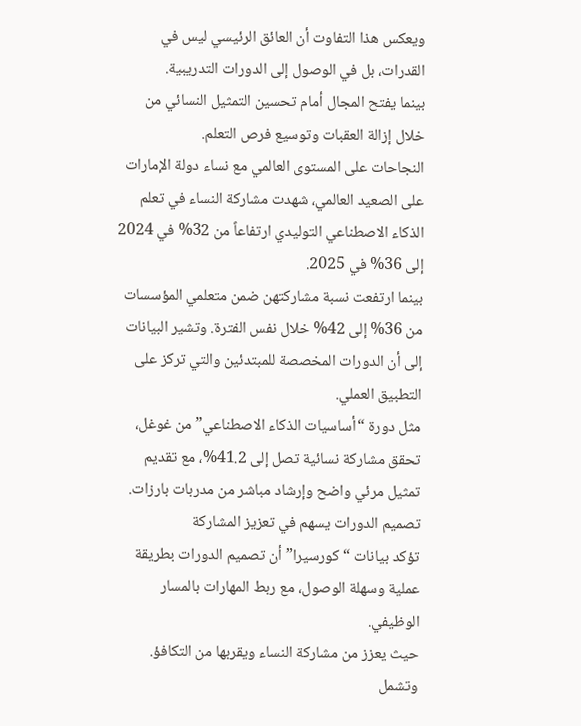ويعكس هذا التفاوت أن العائق الرئيسي ليس في القدرات، بل في الوصول إلى الدورات التدريبية.
بينما يفتح المجال أمام تحسين التمثيل النسائي من خلال إزالة العقبات وتوسيع فرص التعلم.
النجاحات على المستوى العالمي مع نساء دولة الإمارات
على الصعيد العالمي، شهدت مشاركة النساء في تعلم الذكاء الاصطناعي التوليدي ارتفاعاً من 32% في 2024 إلى 36% في 2025.
بينما ارتفعت نسبة مشاركتهن ضمن متعلمي المؤسسات من 36% إلى 42% خلال نفس الفترة. وتشير البيانات إلى أن الدورات المخصصة للمبتدئين والتي تركز على التطبيق العملي.
مثل دورة “أساسيات الذكاء الاصطناعي” من غوغل، تحقق مشاركة نسائية تصل إلى 41.2%، مع تقديم تمثيل مرئي واضح وإرشاد مباشر من مدربات بارزات.
تصميم الدورات يسهم في تعزيز المشاركة
تؤكد بيانات “كورسيرا” أن تصميم الدورات بطريقة عملية وسهلة الوصول، مع ربط المهارات بالمسار الوظيفي.
حيث يعزز من مشاركة النساء ويقربها من التكافؤ. وتشمل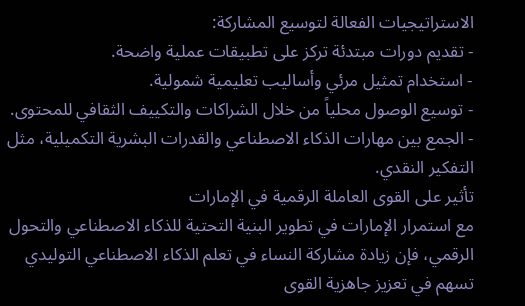الاستراتيجيات الفعالة لتوسيع المشاركة:
- تقديم دورات مبتدئة تركز على تطبيقات عملية واضحة.
- استخدام تمثيل مرئي وأساليب تعليمية شمولية.
- توسيع الوصول محلياً من خلال الشراكات والتكييف الثقافي للمحتوى.
- الجمع بين مهارات الذكاء الاصطناعي والقدرات البشرية التكميلية، مثل التفكير النقدي.
تأثير على القوى العاملة الرقمية في الإمارات
مع استمرار الإمارات في تطوير البنية التحتية للذكاء الاصطناعي والتحول الرقمي، فإن زيادة مشاركة النساء في تعلم الذكاء الاصطناعي التوليدي تسهم في تعزيز جاهزية القوى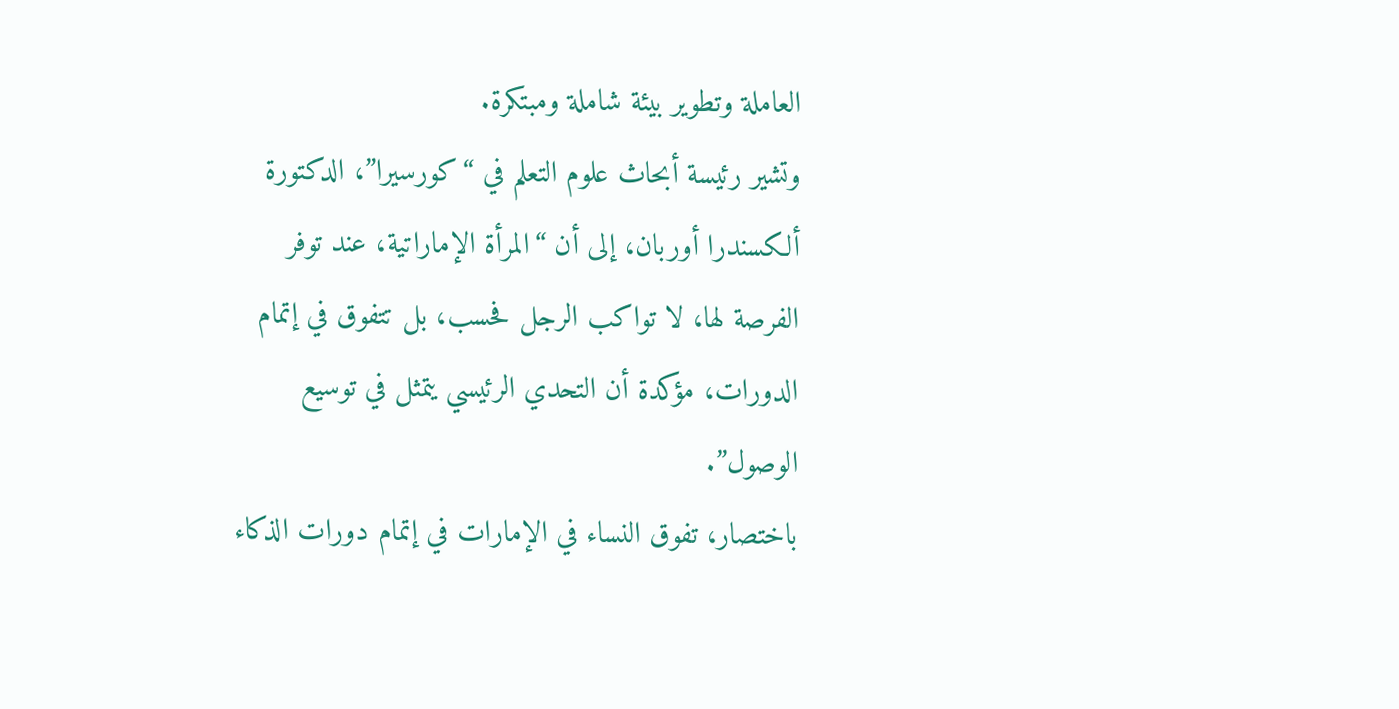العاملة وتطوير بيئة شاملة ومبتكرة.
وتشير رئيسة أبحاث علوم التعلم في “كورسيرا”، الدكتورة ألكسندرا أوربان، إلى أن “المرأة الإماراتية، عند توفر الفرصة لها، لا تواكب الرجل فحسب، بل تتفوق في إتمام الدورات، مؤكدة أن التحدي الرئيسي يتمثل في توسيع الوصول”.
باختصار، تفوق النساء في الإمارات في إتمام دورات الذكاء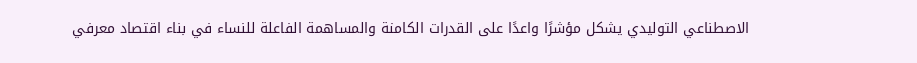الاصطناعي التوليدي يشكل مؤشرًا واعدًا على القدرات الكامنة والمساهمة الفاعلة للنساء في بناء اقتصاد معرفي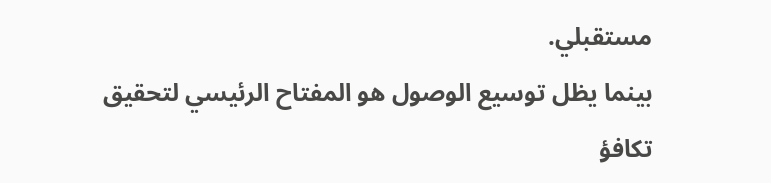مستقبلي.
بينما يظل توسيع الوصول هو المفتاح الرئيسي لتحقيق تكافؤ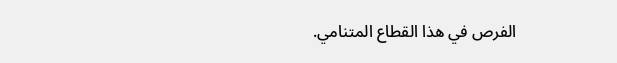الفرص في هذا القطاع المتنامي.